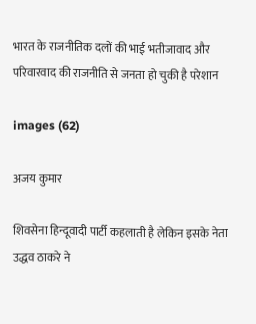भारत के राजनीतिक दलों की भाई भतीजावाद और परिवारवाद की राजनीति से जनता हो चुकी है परेशान

images (62)

अजय कुमार

शिवसेना हिन्दूवादी पार्टी कहलाती है लेकिन इसके नेता उद्धव ठाकरे ने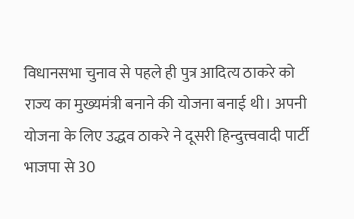विधानसभा चुनाव से पहले ही पुत्र आदित्य ठाकरे को राज्य का मुख्यमंत्री बनाने की योजना बनाई थी। अपनी योजना के लिए उद्धव ठाकरे ने दूसरी हिन्दुत्त्ववादी पार्टी भाजपा से 30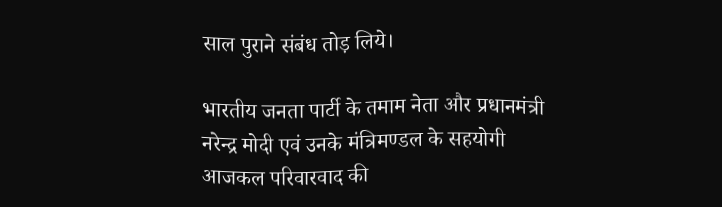साल पुराने संबंध तोड़ लिये।

भारतीय जनता पार्टी के तमाम नेता और प्रधानमंत्री नरेन्द्र मोदी एवं उनके मंत्रिमण्डल के सहयोगी आजकल परिवारवाद की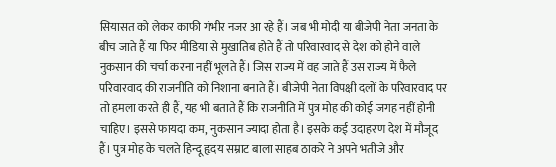सियासत को लेकर काफी गंभीर नजर आ रहे हैं। जब भी मोदी या बीजेपी नेता जनता के बीच जाते हैं या फिर मीडिया से मुखातिब होते हैं तो परिवारवाद से देश को होने वाले नुकसान की चर्चा करना नहीं भूलते हैं। जिस राज्य में वह जाते हैं उस राज्य में फैले परिवारवाद की राजनीति को निशाना बनाते हैं। बीजेपी नेता विपक्षी दलों के परिवारवाद पर तो हमला करते ही हैं, यह भी बताते हैं कि राजनीति में पुत्र मोह की कोई जगह नहीं होनी चाहिए। इससे फायदा कम, नुकसान ज्यादा होता है। इसके कई उदाहरण देश में मौजूद हैं। पुत्र मोह के चलते हिन्दू हृदय सम्राट बाला साहब ठाकरे ने अपने भतीजे और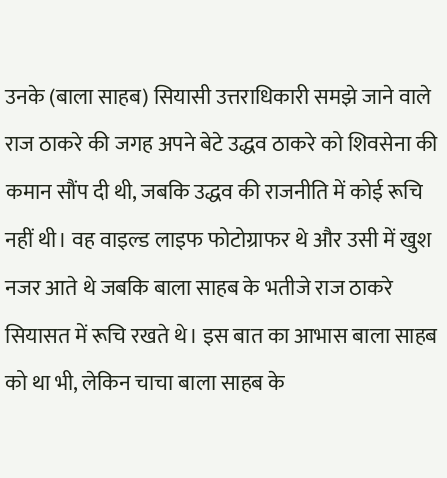उनके (बाला साहब) सियासी उत्तराधिकारी समझे जाने वाले राज ठाकरे की जगह अपने बेटे उद्धव ठाकरे को शिवसेना की कमान सौंप दी थी, जबकि उद्धव की राजनीति में कोई रूचि नहीं थी। वह वाइल्ड लाइफ फोटोग्राफर थे और उसी में खुश नजर आते थे जबकि बाला साहब के भतीजे राज ठाकरे सियासत में रूचि रखते थे। इस बात का आभास बाला साहब को था भी, लेकिन चाचा बाला साहब के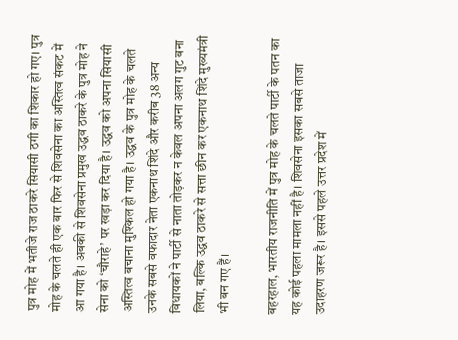पुत्र मोह में भतीजे राज ठाकरे सियासी ठगी का शिकार हो गए। पुत्र मोह के चलते ही एक बार फिर से शिवसेना का अस्तित्व संकट में आ गया है। अबकी से शिवसेना प्रमुख उद्धव ठाकरे के पुत्र मोह ने सेना को ‘चौराहे’ पर खड़ा कर दिया है। उद्धव को अपना सियासी अस्तित्व बचाना मुश्किल हो गया है। उद्धव के पुत्र मोह के चलते उनके सबसे वफादार नेता एकनाथ शिंदे और करीब 38 अन्य विधायकों ने पार्टी से नाता तोड़कर न केवल अपना अलग गुट बना लिया, बल्कि उद्धव ठाकरे से सत्ता छीन कर एकनाथ शिंदे मुख्यमंत्री भी बन गए हैं।

बहरहाल, भारतीय राजनीति में पुत्र मोह के चलते पार्टी के पतन का यह कोई पहला मामला नहीं है। शिवसेना इसका सबसे ताजा उदाहरण जरूर है। इससे पहले उत्तर प्रदेश में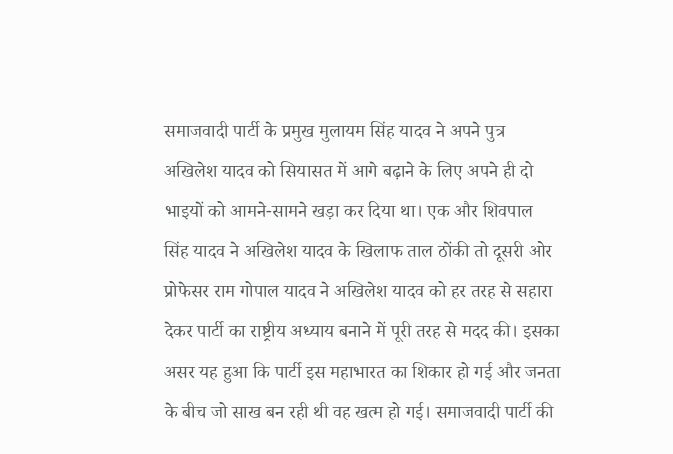समाजवादी पार्टी के प्रमुख मुलायम सिंह यादव ने अपने पुत्र अखिलेश यादव को सियासत में आगे बढ़ाने के लिए अपने ही दो भाइयों को आमने-सामने खड़ा कर दिया था। एक और शिवपाल सिंह यादव ने अखिलेश यादव के खिलाफ ताल ठोंकी तो दूसरी ओर प्रोफेसर राम गोपाल यादव ने अखिलेश यादव को हर तरह से सहारा देकर पार्टी का राष्ट्रीय अध्याय बनाने में पूरी तरह से मदद की। इसका असर यह हुआ कि पार्टी इस महाभारत का शिकार हो गई और जनता के बीच जो साख बन रही थी वह खत्म हो गई। समाजवादी पार्टी की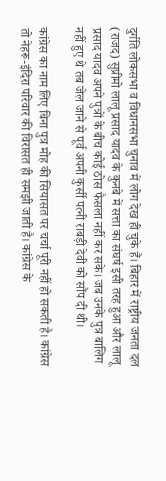दुर्गति लोकसभा व विधानसभा चुनाव में लोग देख ही चुके हैं। बिहार में राष्ट्रीय जनता दल (राजद) सुप्रीमो लालू प्रसाद यादव के कुनबे में सत्ता का संघर्ष इसी तरह हुआ और लालू प्रसाद यादव अपने पुत्रों के बीच कोई ठोस फैसला नहीं कर सके। जब उनके पुत्र बालिग नहीं हुए थे तब जेल जाने से पूर्व अपनी कुर्सी पत्नी राबड़ी देवी को सौंप दी थी।

कांग्रेस का नाम लिए बिना पुत्र मोह की सियासत पर चर्चा पूरी नहीं हो सकती है। कांग्रेस तो नेहरू-इंदिरा परिवार की विरासत ही समझी जाती है। कांग्रेस के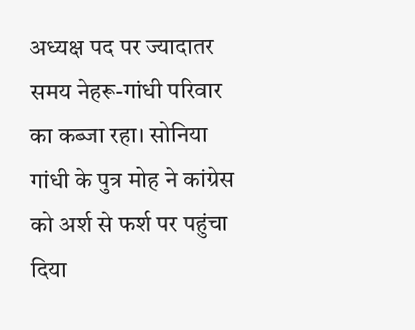अध्यक्ष पद पर ज्यादातर समय नेहरू-गांधी परिवार का कब्जा रहा। सोनिया गांधी के पुत्र मोह ने कांग्रेस को अर्श से फर्श पर पहुंचा दिया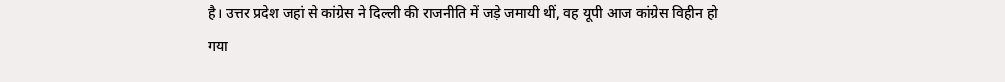है। उत्तर प्रदेश जहां से कांग्रेस ने दिल्ली की राजनीति में जड़े जमायी थीं, वह यूपी आज कांग्रेस विहीन हो गया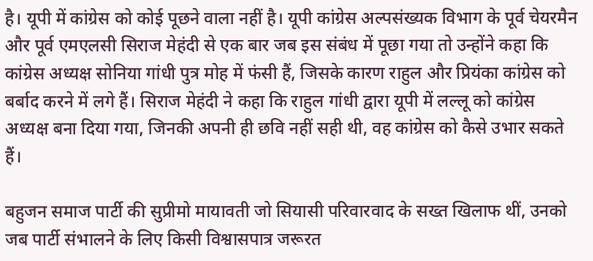है। यूपी में कांग्रेस को कोई पूछने वाला नहीं है। यूपी कांग्रेस अल्पसंख्यक विभाग के पूर्व चेयरमैन और पूर्व एमएलसी सिराज मेहंदी से एक बार जब इस संबंध में पूछा गया तो उन्होंने कहा कि कांग्रेस अध्यक्ष सोनिया गांधी पुत्र मोह में फंसी हैं, जिसके कारण राहुल और प्रियंका कांग्रेस को बर्बाद करने में लगे हैं। सिराज मेहंदी ने कहा कि राहुल गांधी द्वारा यूपी में लल्लू को कांग्रेस अध्यक्ष बना दिया गया, जिनकी अपनी ही छवि नहीं सही थी, वह कांग्रेस को कैसे उभार सकते हैं।

बहुजन समाज पार्टी की सुप्रीमो मायावती जो सियासी परिवारवाद के सख्त खिलाफ थीं, उनको जब पार्टी संभालने के लिए किसी विश्वासपात्र जरूरत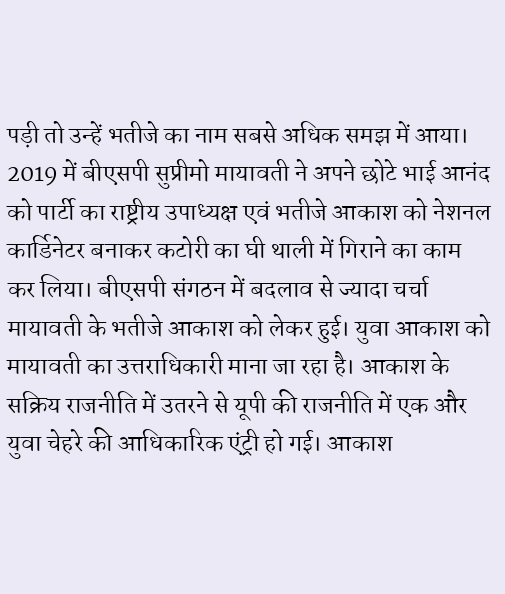पड़ी तो उन्हें भतीजे का नाम सबसे अधिक समझ में आया। 2019 में बीएसपी सुप्रीमो मायावती ने अपने छोटे भाई आनंद को पार्टी का राष्ट्रीय उपाध्यक्ष एवं भतीजे आकाश को नेशनल कार्डिनेटर बनाकर कटोरी का घी थाली में गिराने का काम कर लिया। बीएसपी संगठन में बदलाव से ज्यादा चर्चा मायावती के भतीजे आकाश को लेकर हुई। युवा आकाश को मायावती का उत्तराधिकारी माना जा रहा है। आकाश के सक्रिय राजनीति में उतरने से यूपी की राजनीति में एक और युवा चेहरे की आधिकारिक एंट्री हो गई। आकाश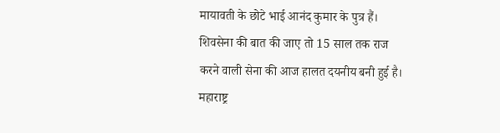मायावती के छोटे भाई आनंद कुमार के पुत्र हैं।
शिवसेना की बात की जाए तो 15 साल तक राज करने वाली सेना की आज हालत दयनीय बनी हुई है। महाराष्ट्र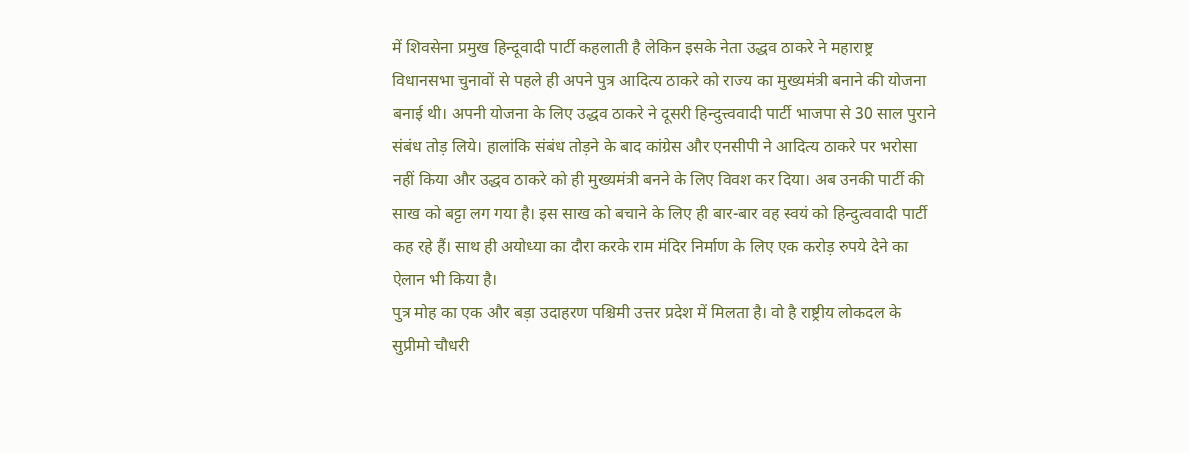में शिवसेना प्रमुख हिन्दूवादी पार्टी कहलाती है लेकिन इसके नेता उद्धव ठाकरे ने महाराष्ट्र विधानसभा चुनावों से पहले ही अपने पुत्र आदित्य ठाकरे को राज्य का मुख्यमंत्री बनाने की योजना बनाई थी। अपनी योजना के लिए उद्धव ठाकरे ने दूसरी हिन्दुत्त्ववादी पार्टी भाजपा से 30 साल पुराने संबंध तोड़ लिये। हालांकि संबंध तोड़ने के बाद कांग्रेस और एनसीपी ने आदित्य ठाकरे पर भरोसा नहीं किया और उद्धव ठाकरे को ही मुख्यमंत्री बनने के लिए विवश कर दिया। अब उनकी पार्टी की साख को बट्टा लग गया है। इस साख को बचाने के लिए ही बार-बार वह स्वयं को हिन्दुत्ववादी पार्टी कह रहे हैं। साथ ही अयोध्या का दौरा करके राम मंदिर निर्माण के लिए एक करोड़ रुपये देने का ऐलान भी किया है।
पुत्र मोह का एक और बड़ा उदाहरण पश्चिमी उत्तर प्रदेश में मिलता है। वो है राष्ट्रीय लोकदल के सुप्रीमो चौधरी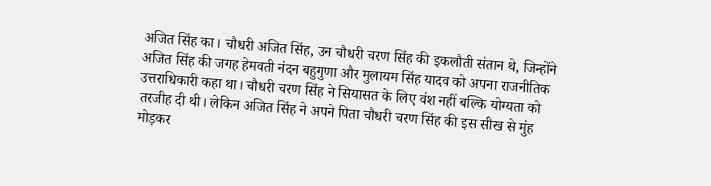अजित सिंह का। चौधरी अजित सिंह, उन चौधरी चरण सिंह की इकलौती संतान थे, जिन्होंने अजित सिंह की जगह हेमवती नंदन बहुगुणा और मुलायम सिंह यादव को अपना राजनीतिक उत्तराधिकारी कहा था। चौधरी चरण सिंह ने सियासत के लिए वंश नहीं बल्कि योग्यता को तरजीह दी थी। लेकिन अजित सिंह ने अपने पिता चौधरी चरण सिंह की इस सीख से मुंह मोड़कर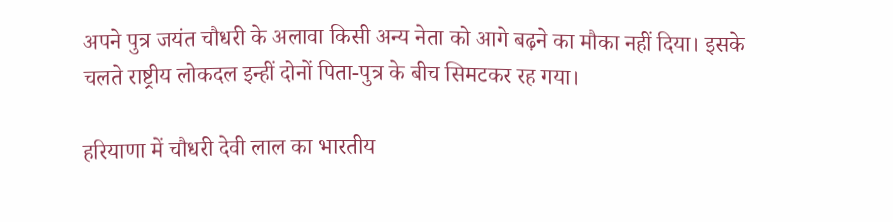अपने पुत्र जयंत चौधरी के अलावा किसी अन्य नेता को आगे बढ़ने का मौका नहीं दिया। इसके चलते राष्ट्रीय लोकदल इन्हीं दोनों पिता-पुत्र के बीच सिमटकर रह गया।

हरियाणा में चौधरी देवी लाल का भारतीय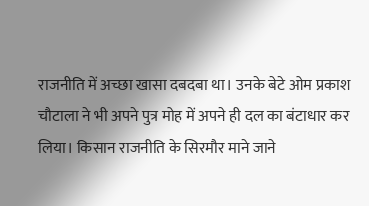राजनीति में अच्छा खासा दबदबा था। उनके बेटे ओम प्रकाश चौटाला ने भी अपने पुत्र मोह में अपने ही दल का बंटाधार कर लिया। किसान राजनीति के सिरमौर माने जाने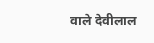वाले देवीलाल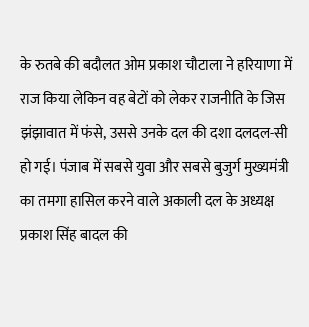के रुतबे की बदौलत ओम प्रकाश चौटाला ने हरियाणा में राज किया लेकिन वह बेटों को लेकर राजनीति के जिस झंझावात में फंसे, उससे उनके दल की दशा दलदल-सी हो गई। पंजाब में सबसे युवा और सबसे बुजुर्ग मुख्यमंत्री का तमगा हासिल करने वाले अकाली दल के अध्यक्ष प्रकाश सिंह बादल की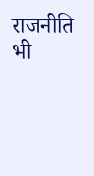राजनीति भी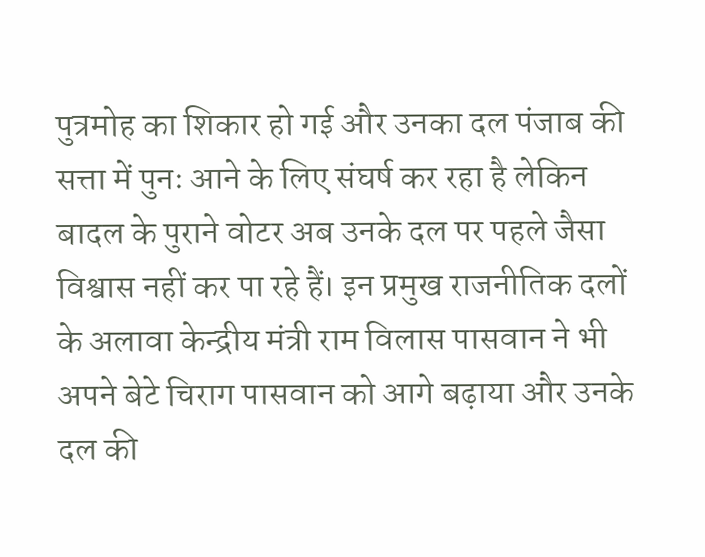पुत्रमोह का शिकार हो गई और उनका दल पंजाब की सत्ता में पुनः आने के लिए संघर्ष कर रहा है लेकिन बादल के पुराने वोटर अब उनके दल पर पहले जैसा विश्वास नहीं कर पा रहे हैं। इन प्रमुख राजनीतिक दलों के अलावा केन्द्रीय मंत्री राम विलास पासवान ने भी अपने बेटे चिराग पासवान को आगे बढ़ाया और उनके दल की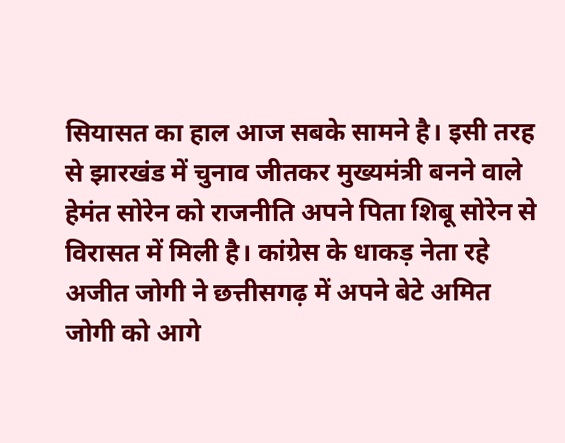सियासत का हाल आज सबके सामने है। इसी तरह से झारखंड में चुनाव जीतकर मुख्यमंत्री बनने वाले हेमंत सोरेन को राजनीति अपने पिता शिबू सोरेन से विरासत में मिली है। कांग्रेस के धाकड़ नेता रहे अजीत जोगी ने छत्तीसगढ़ में अपने बेटे अमित जोगी को आगे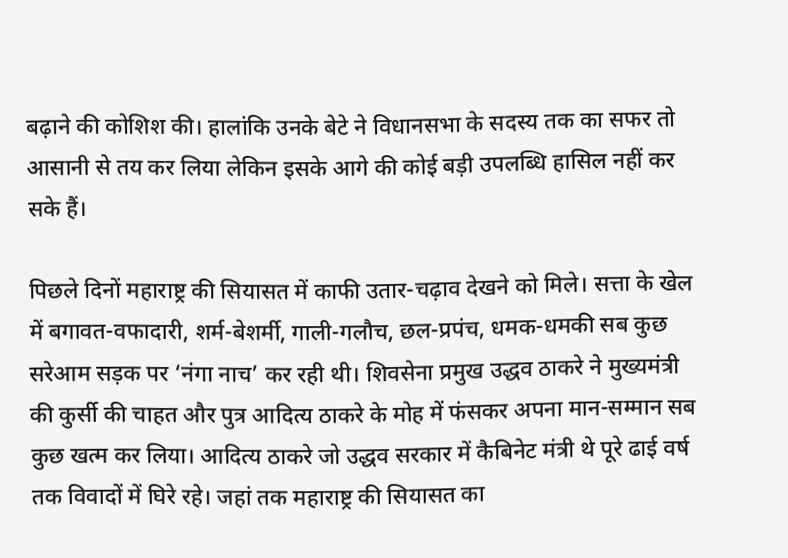बढ़ाने की कोशिश की। हालांकि उनके बेटे ने विधानसभा के सदस्य तक का सफर तो आसानी से तय कर लिया लेकिन इसके आगे की कोई बड़ी उपलब्धि हासिल नहीं कर सके हैं।

पिछले दिनों महाराष्ट्र की सियासत में काफी उतार-चढ़ाव देखने को मिले। सत्ता के खेल में बगावत-वफादारी, शर्म-बेशर्मी, गाली-गलौच, छल-प्रपंच, धमक-धमकी सब कुछ सरेआम सड़क पर ‘नंगा नाच’ कर रही थी। शिवसेना प्रमुख उद्धव ठाकरे ने मुख्यमंत्री की कुर्सी की चाहत और पुत्र आदित्य ठाकरे के मोह में फंसकर अपना मान-सम्मान सब कुछ खत्म कर लिया। आदित्य ठाकरे जो उद्धव सरकार में कैबिनेट मंत्री थे पूरे ढाई वर्ष तक विवादों में घिरे रहे। जहां तक महाराष्ट्र की सियासत का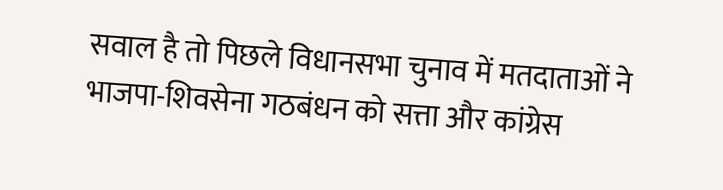सवाल है तो पिछले विधानसभा चुनाव में मतदाताओं ने भाजपा-शिवसेना गठबंधन को सत्ता और कांग्रेस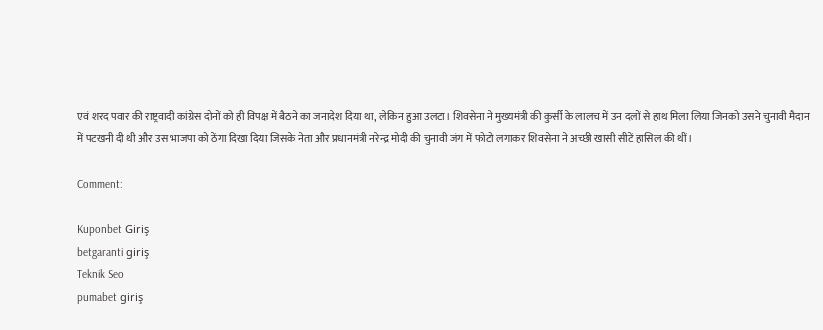एवं शरद पवार की राष्ट्रवादी कांग्रेस दोनों को ही विपक्ष में बैठने का जनादेश दिया था, लेकिन हुआ उलटा। शिवसेना ने मुख्यमंत्री की कुर्सी के लालच में उन दलों से हाथ मिला लिया जिनको उसने चुनावी मैदान में पटखनी दी थी और उस भाजपा को ठेंगा दिखा दिया जिसके नेता और प्रधानमंत्री नरेन्द्र मोदी की चुनावी जंग में फोटो लगाकर शिवसेना ने अच्छी खासी सीटें हासिल की थीं।

Comment:

Kuponbet Giriş
betgaranti giriş
Teknik Seo
pumabet giriş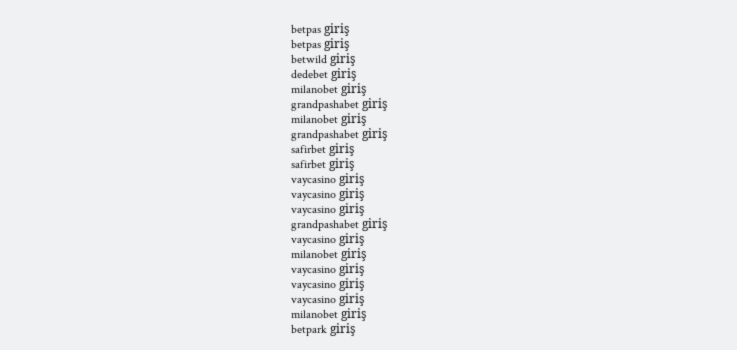betpas giriş
betpas giriş
betwild giriş
dedebet giriş
milanobet giriş
grandpashabet giriş
milanobet giriş
grandpashabet giriş
safirbet giriş
safirbet giriş
vaycasino giriş
vaycasino giriş
vaycasino giriş
grandpashabet giriş
vaycasino giriş
milanobet giriş
vaycasino giriş
vaycasino giriş
vaycasino giriş
milanobet giriş
betpark giriş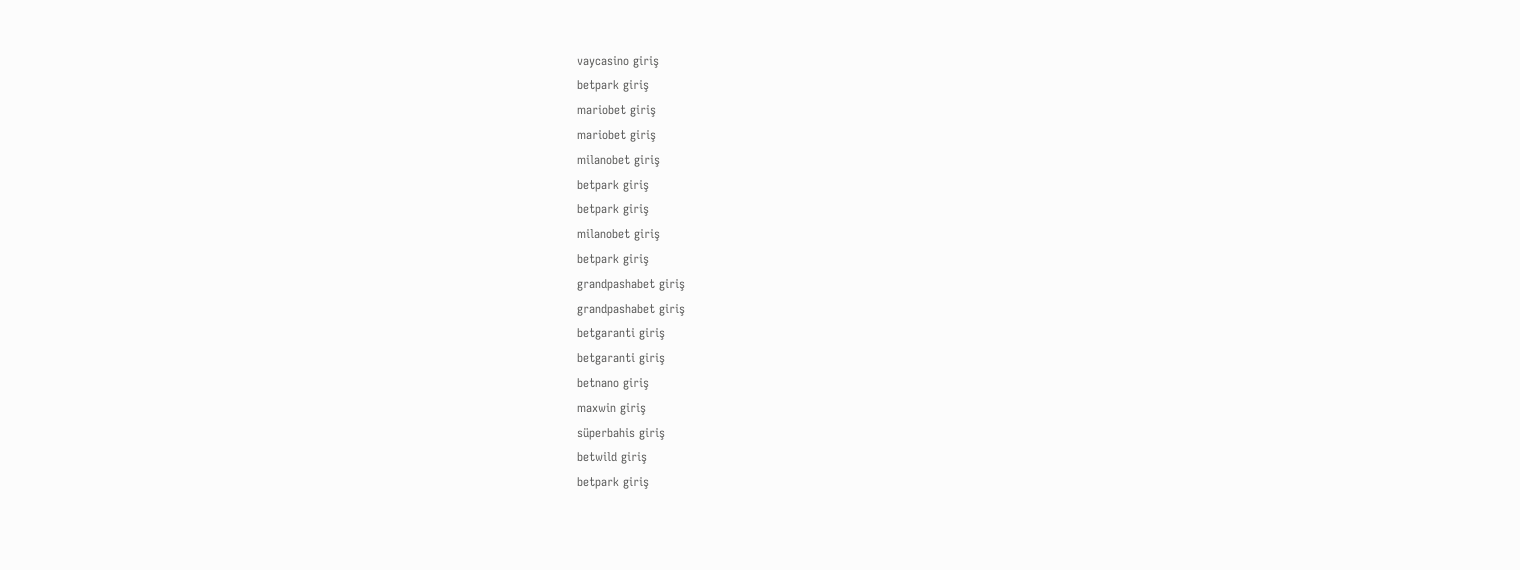vaycasino giriş
betpark giriş
mariobet giriş
mariobet giriş
milanobet giriş
betpark giriş
betpark giriş
milanobet giriş
betpark giriş
grandpashabet giriş
grandpashabet giriş
betgaranti giriş
betgaranti giriş
betnano giriş
maxwin giriş
süperbahis giriş
betwild giriş
betpark giriş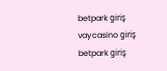betpark giriş
vaycasino giriş
betpark giriş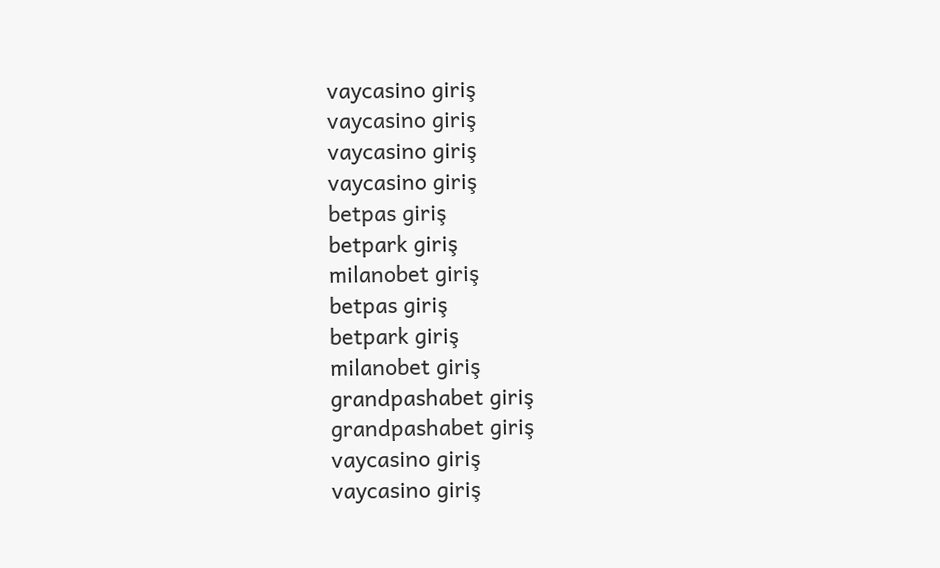vaycasino giriş
vaycasino giriş
vaycasino giriş
vaycasino giriş
betpas giriş
betpark giriş
milanobet giriş
betpas giriş
betpark giriş
milanobet giriş
grandpashabet giriş
grandpashabet giriş
vaycasino giriş
vaycasino giriş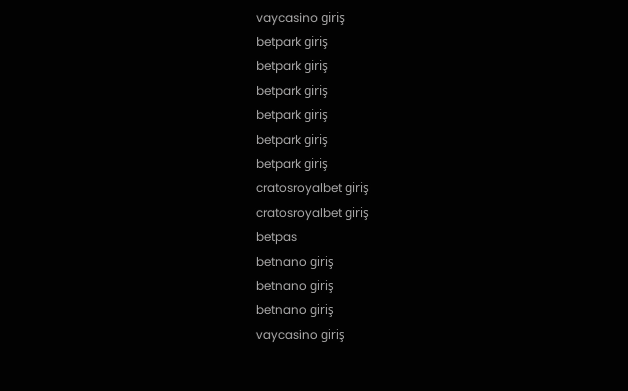vaycasino giriş
betpark giriş
betpark giriş
betpark giriş
betpark giriş
betpark giriş
betpark giriş
cratosroyalbet giriş
cratosroyalbet giriş
betpas
betnano giriş
betnano giriş
betnano giriş
vaycasino giriş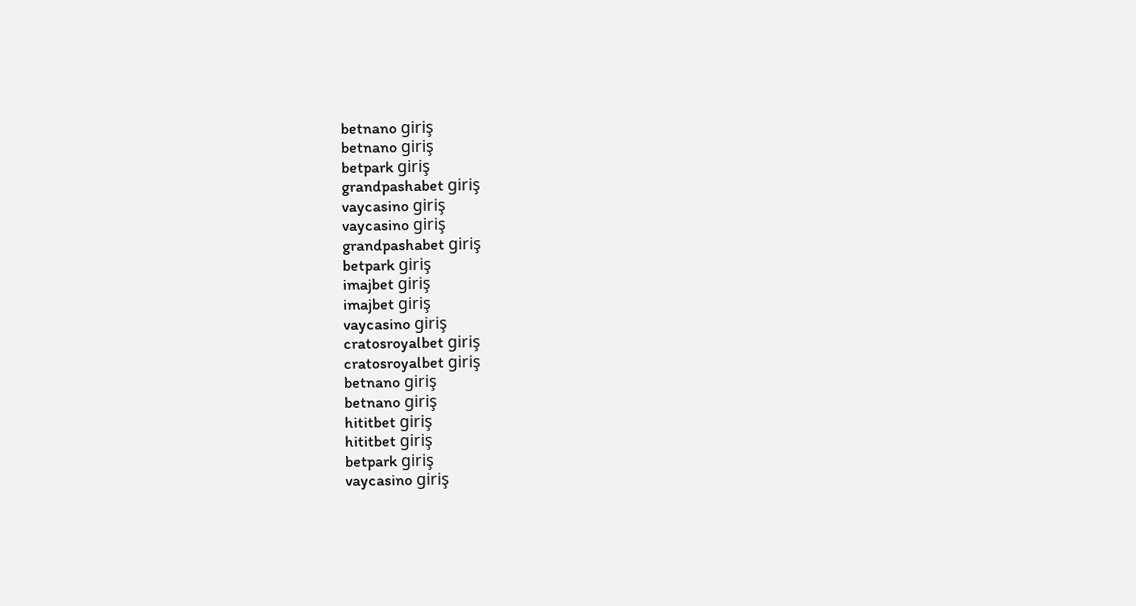betnano giriş
betnano giriş
betpark giriş
grandpashabet giriş
vaycasino giriş
vaycasino giriş
grandpashabet giriş
betpark giriş
imajbet giriş
imajbet giriş
vaycasino giriş
cratosroyalbet giriş
cratosroyalbet giriş
betnano giriş
betnano giriş
hititbet giriş
hititbet giriş
betpark giriş
vaycasino giriş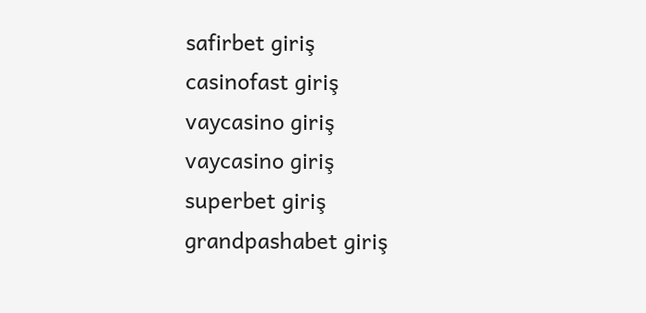safirbet giriş
casinofast giriş
vaycasino giriş
vaycasino giriş
superbet giriş
grandpashabet giriş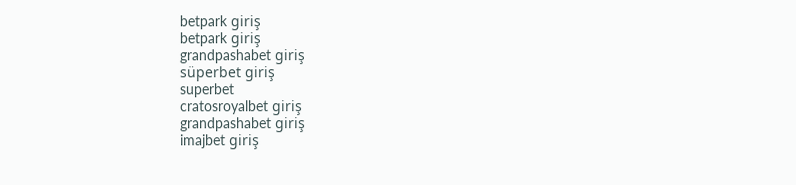betpark giriş
betpark giriş
grandpashabet giriş
süperbet giriş
superbet
cratosroyalbet giriş
grandpashabet giriş
imajbet giriş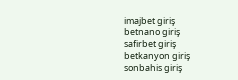imajbet giriş
betnano giriş
safirbet giriş
betkanyon giriş
sonbahis giriş